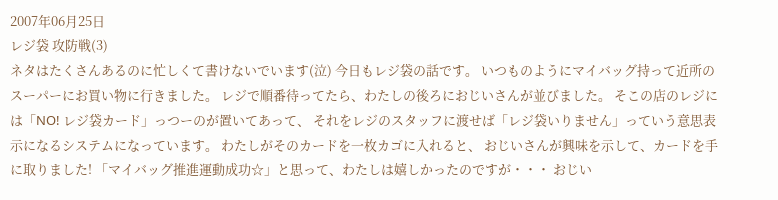2007年06月25日
レジ袋 攻防戦(3)
ネタはたくさんあるのに忙しくて書けないでいます(泣) 今日もレジ袋の話です。 いつものようにマイバッグ持って近所のスーパーにお買い物に行きました。 レジで順番待ってたら、わたしの後ろにおじいさんが並びました。 そこの店のレジには「NO! レジ袋カード」っつーのが置いてあって、 それをレジのスタッフに渡せば「レジ袋いりません」っていう意思表示になるシステムになっています。 わたしがそのカードを一枚カゴに入れると、 おじいさんが興味を示して、カードを手に取りました! 「マイバッグ推進運動成功☆」と思って、わたしは嬉しかったのですが・・・ おじい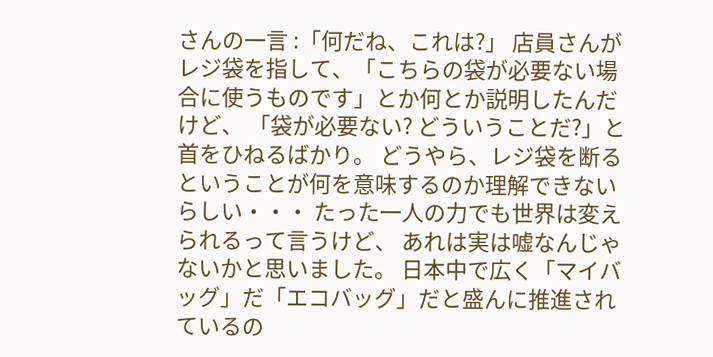さんの一言 :「何だね、これは?」 店員さんがレジ袋を指して、「こちらの袋が必要ない場合に使うものです」とか何とか説明したんだけど、 「袋が必要ない? どういうことだ?」と首をひねるばかり。 どうやら、レジ袋を断るということが何を意味するのか理解できないらしい・・・ たった一人の力でも世界は変えられるって言うけど、 あれは実は嘘なんじゃないかと思いました。 日本中で広く「マイバッグ」だ「エコバッグ」だと盛んに推進されているの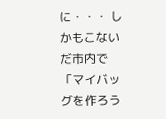に・・・ しかもこないだ市内で「マイバッグを作ろう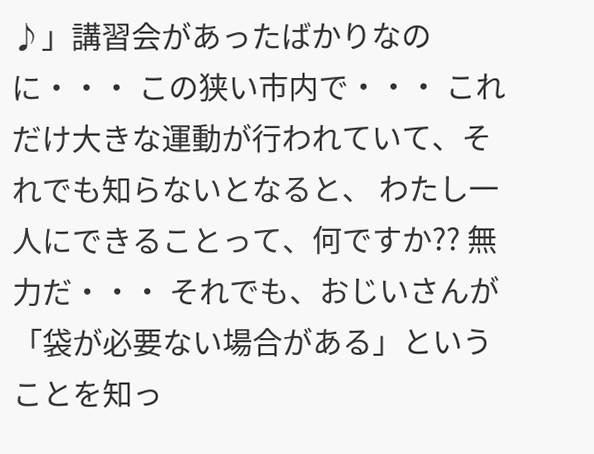♪」講習会があったばかりなのに・・・ この狭い市内で・・・ これだけ大きな運動が行われていて、それでも知らないとなると、 わたし一人にできることって、何ですか?? 無力だ・・・ それでも、おじいさんが「袋が必要ない場合がある」ということを知っ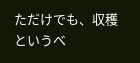ただけでも、収穫というべ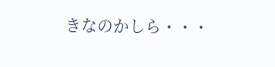きなのかしら・・・